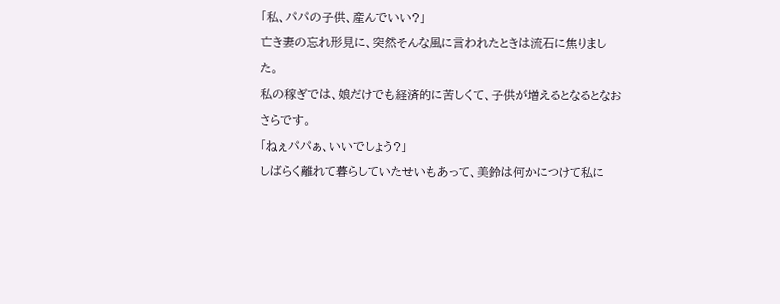「私、パパの子供、産んでいい?」
亡き妻の忘れ形見に、突然そんな風に言われたときは流石に焦りました。
私の稼ぎでは、娘だけでも経済的に苦しくて、子供が増えるとなるとなおさらです。
「ねぇパパぁ、いいでしょう?」
しばらく離れて暮らしていたせいもあって、美鈴は何かにつけて私に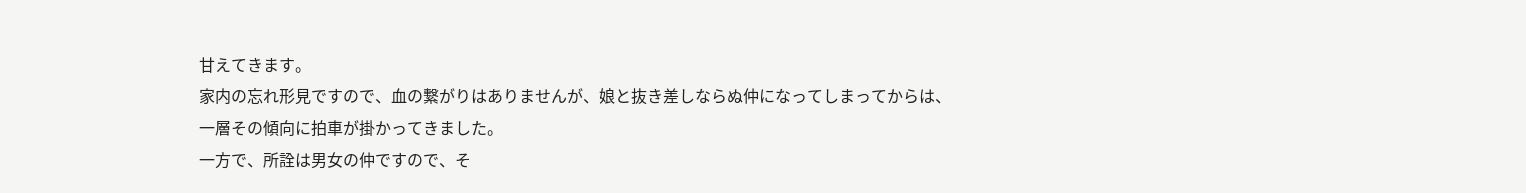甘えてきます。
家内の忘れ形見ですので、血の繋がりはありませんが、娘と抜き差しならぬ仲になってしまってからは、一層その傾向に拍車が掛かってきました。
一方で、所詮は男女の仲ですので、そ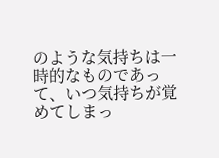のような気持ちは一時的なものであって、いつ気持ちが覚めてしまっ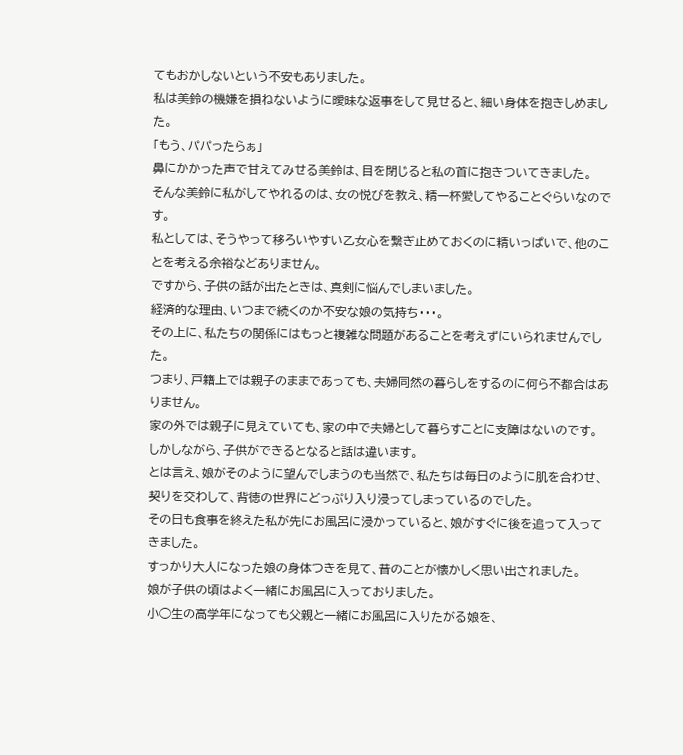てもおかしないという不安もありました。
私は美鈴の機嫌を損ねないように曖昧な返事をして見せると、細い身体を抱きしめました。
「もう、パパったらぁ」
鼻にかかった声で甘えてみせる美鈴は、目を閉じると私の首に抱きついてきました。
そんな美鈴に私がしてやれるのは、女の悦びを教え、精一杯愛してやることぐらいなのです。
私としては、そうやって移ろいやすい乙女心を繋ぎ止めておくのに精いっぱいで、他のことを考える余裕などありません。
ですから、子供の話が出たときは、真剣に悩んでしまいました。
経済的な理由、いつまで続くのか不安な娘の気持ち・・・。
その上に、私たちの関係にはもっと複雑な問題があることを考えずにいられませんでした。
つまり、戸籍上では親子のままであっても、夫婦同然の暮らしをするのに何ら不都合はありません。
家の外では親子に見えていても、家の中で夫婦として暮らすことに支障はないのです。
しかしながら、子供ができるとなると話は違います。
とは言え、娘がそのように望んでしまうのも当然で、私たちは毎日のように肌を合わせ、契りを交わして、背徳の世界にどっぷり入り浸ってしまっているのでした。
その日も食事を終えた私が先にお風呂に浸かっていると、娘がすぐに後を追って入ってきました。
すっかり大人になった娘の身体つきを見て、昔のことが懐かしく思い出されました。
娘が子供の頃はよく一緒にお風呂に入っておりました。
小◯生の高学年になっても父親と一緒にお風呂に入りたがる娘を、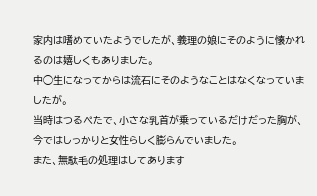家内は嗜めていたようでしたが、義理の娘にそのように懐かれるのは嬉しくもありました。
中◯生になってからは流石にそのようなことはなくなっていましたが。
当時はつるぺたで、小さな乳首が乗っているだけだった胸が、今ではしっかりと女性らしく膨らんでいました。
また、無駄毛の処理はしてあります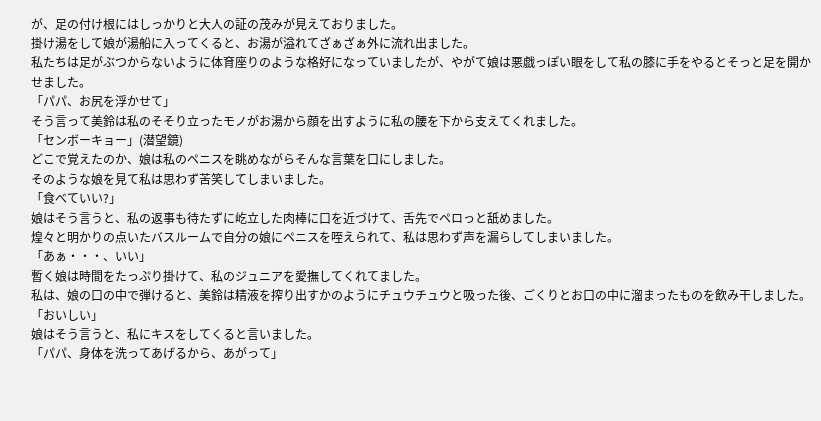が、足の付け根にはしっかりと大人の証の茂みが見えておりました。
掛け湯をして娘が湯船に入ってくると、お湯が溢れてざぁざぁ外に流れ出ました。
私たちは足がぶつからないように体育座りのような格好になっていましたが、やがて娘は悪戯っぽい眼をして私の膝に手をやるとそっと足を開かせました。
「パパ、お尻を浮かせて」
そう言って美鈴は私のそそり立ったモノがお湯から顔を出すように私の腰を下から支えてくれました。
「センボーキョー」(潜望鏡)
どこで覚えたのか、娘は私のペニスを眺めながらそんな言葉を口にしました。
そのような娘を見て私は思わず苦笑してしまいました。
「食べていい?」
娘はそう言うと、私の返事も待たずに屹立した肉棒に口を近づけて、舌先でペロっと舐めました。
煌々と明かりの点いたバスルームで自分の娘にペニスを咥えられて、私は思わず声を漏らしてしまいました。
「あぁ・・・、いい」
暫く娘は時間をたっぷり掛けて、私のジュニアを愛撫してくれてました。
私は、娘の口の中で弾けると、美鈴は精液を搾り出すかのようにチュウチュウと吸った後、ごくりとお口の中に溜まったものを飲み干しました。
「おいしい」
娘はそう言うと、私にキスをしてくると言いました。
「パパ、身体を洗ってあげるから、あがって」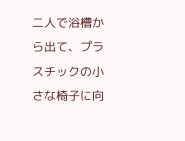二人で浴槽から出て、プラスチックの小さな椅子に向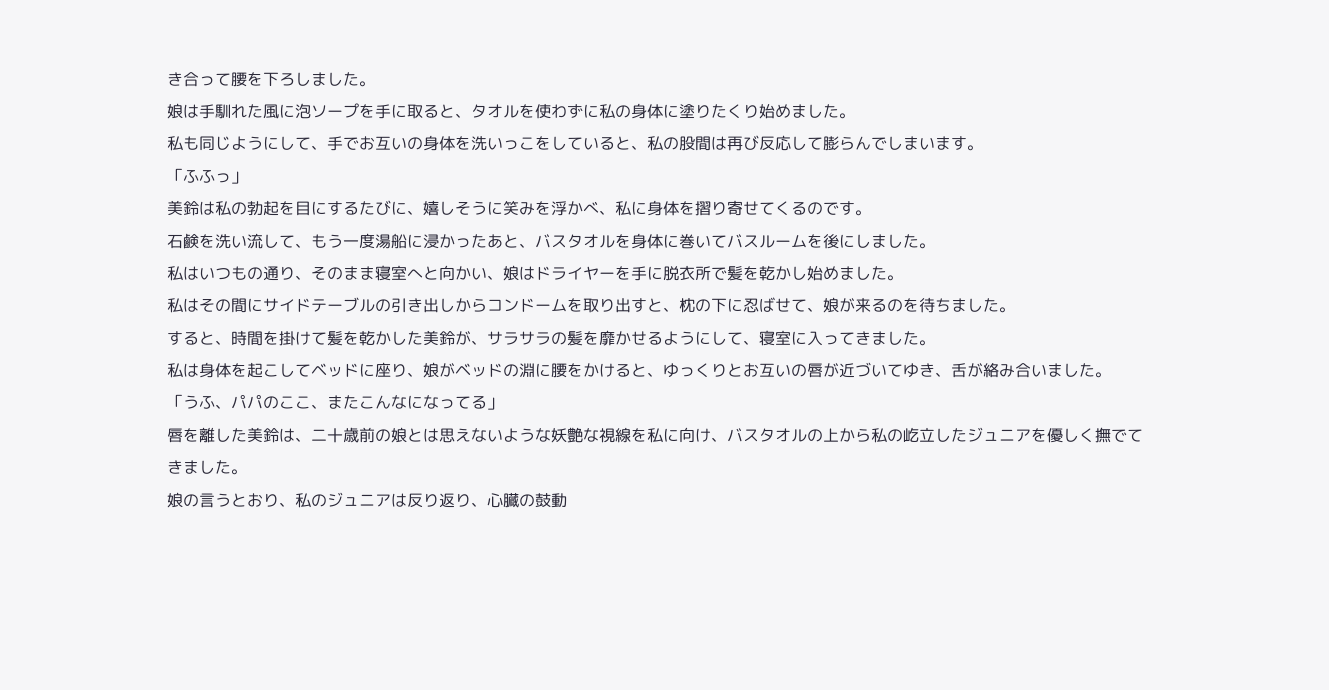き合って腰を下ろしました。
娘は手馴れた風に泡ソープを手に取ると、タオルを使わずに私の身体に塗りたくり始めました。
私も同じようにして、手でお互いの身体を洗いっこをしていると、私の股間は再び反応して膨らんでしまいます。
「ふふっ」
美鈴は私の勃起を目にするたびに、嬉しそうに笑みを浮かべ、私に身体を摺り寄せてくるのです。
石鹸を洗い流して、もう一度湯船に浸かったあと、バスタオルを身体に巻いてバスルームを後にしました。
私はいつもの通り、そのまま寝室へと向かい、娘はドライヤーを手に脱衣所で髪を乾かし始めました。
私はその間にサイドテーブルの引き出しからコンドームを取り出すと、枕の下に忍ばせて、娘が来るのを待ちました。
すると、時間を掛けて髪を乾かした美鈴が、サラサラの髪を靡かせるようにして、寝室に入ってきました。
私は身体を起こしてベッドに座り、娘がベッドの淵に腰をかけると、ゆっくりとお互いの唇が近づいてゆき、舌が絡み合いました。
「うふ、パパのここ、またこんなになってる」
唇を離した美鈴は、二十歳前の娘とは思えないような妖艶な視線を私に向け、バスタオルの上から私の屹立したジュニアを優しく撫でてきました。
娘の言うとおり、私のジュニアは反り返り、心臓の鼓動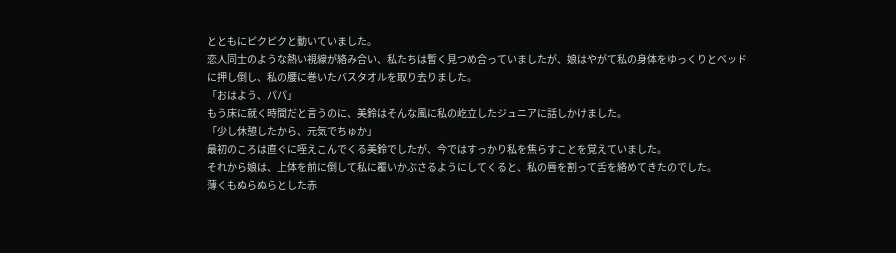とともにピクピクと動いていました。
恋人同士のような熱い視線が絡み合い、私たちは暫く見つめ合っていましたが、娘はやがて私の身体をゆっくりとベッドに押し倒し、私の腰に巻いたバスタオルを取り去りました。
「おはよう、パパ」
もう床に就く時間だと言うのに、美鈴はそんな風に私の屹立したジュニアに話しかけました。
「少し休憩したから、元気でちゅか」
最初のころは直ぐに咥えこんでくる美鈴でしたが、今ではすっかり私を焦らすことを覚えていました。
それから娘は、上体を前に倒して私に覆いかぶさるようにしてくると、私の唇を割って舌を絡めてきたのでした。
薄くもぬらぬらとした赤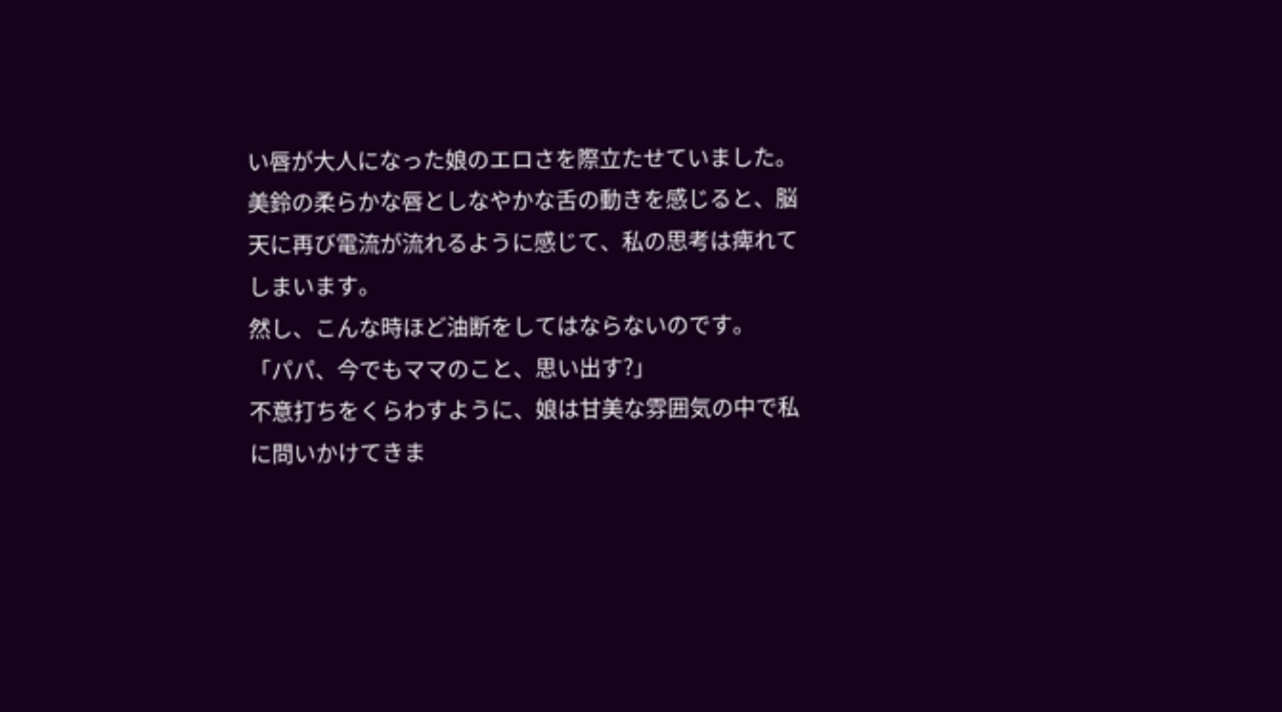い唇が大人になった娘のエロさを際立たせていました。
美鈴の柔らかな唇としなやかな舌の動きを感じると、脳天に再び電流が流れるように感じて、私の思考は痺れてしまいます。
然し、こんな時ほど油断をしてはならないのです。
「パパ、今でもママのこと、思い出す?」
不意打ちをくらわすように、娘は甘美な雰囲気の中で私に問いかけてきま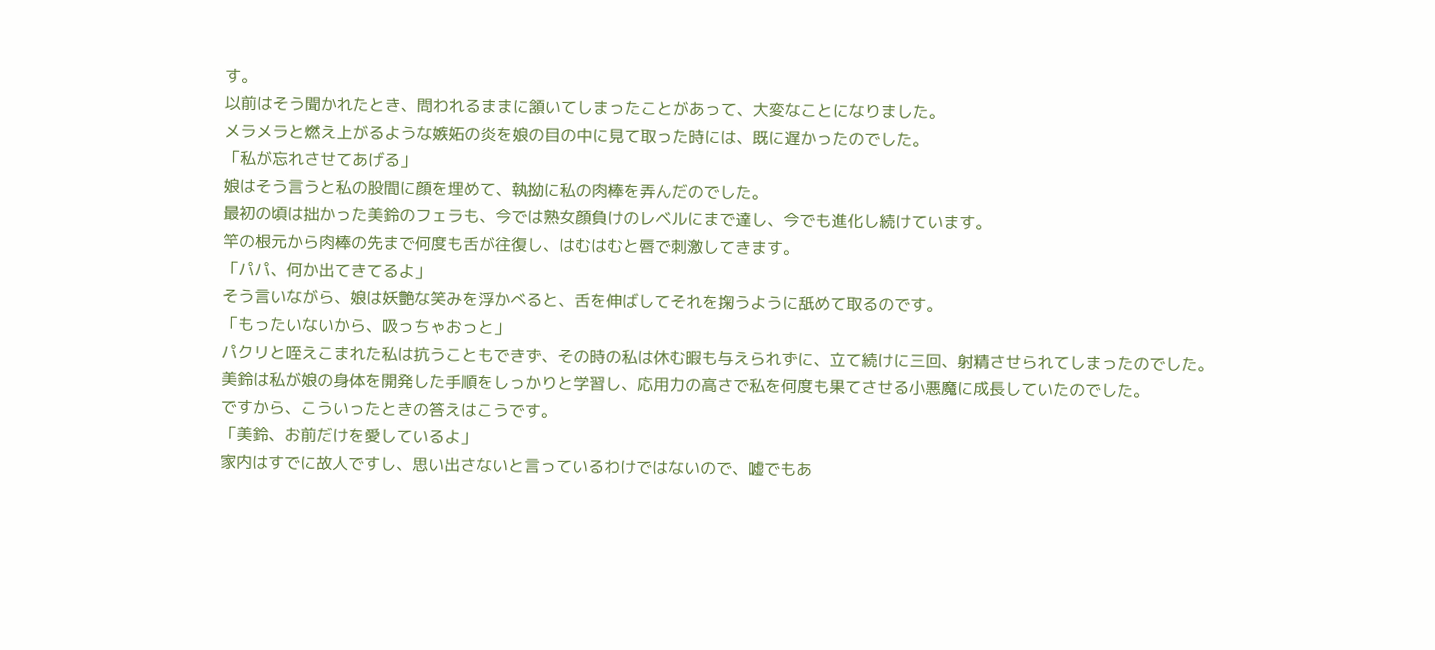す。
以前はそう聞かれたとき、問われるままに頷いてしまったことがあって、大変なことになりました。
メラメラと燃え上がるような嫉妬の炎を娘の目の中に見て取った時には、既に遅かったのでした。
「私が忘れさせてあげる」
娘はそう言うと私の股間に顔を埋めて、執拗に私の肉棒を弄んだのでした。
最初の頃は拙かった美鈴のフェラも、今では熟女顔負けのレベルにまで達し、今でも進化し続けています。
竿の根元から肉棒の先まで何度も舌が往復し、はむはむと唇で刺激してきます。
「パパ、何か出てきてるよ」
そう言いながら、娘は妖艶な笑みを浮かべると、舌を伸ばしてそれを掬うように舐めて取るのです。
「もったいないから、吸っちゃおっと」
パクリと咥えこまれた私は抗うこともできず、その時の私は休む暇も与えられずに、立て続けに三回、射精させられてしまったのでした。
美鈴は私が娘の身体を開発した手順をしっかりと学習し、応用力の高さで私を何度も果てさせる小悪魔に成長していたのでした。
ですから、こういったときの答えはこうです。
「美鈴、お前だけを愛しているよ」
家内はすでに故人ですし、思い出さないと言っているわけではないので、嘘でもあ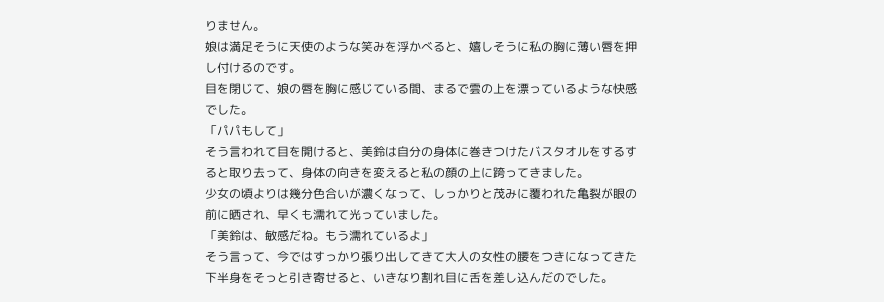りません。
娘は満足そうに天使のような笑みを浮かべると、嬉しそうに私の胸に薄い唇を押し付けるのです。
目を閉じて、娘の唇を胸に感じている間、まるで雲の上を漂っているような快感でした。
「パパもして」
そう言われて目を開けると、美鈴は自分の身体に巻きつけたバスタオルをするすると取り去って、身体の向きを変えると私の顔の上に跨ってきました。
少女の頃よりは幾分色合いが濃くなって、しっかりと茂みに覆われた亀裂が眼の前に晒され、早くも濡れて光っていました。
「美鈴は、敏感だね。もう濡れているよ」
そう言って、今ではすっかり張り出してきて大人の女性の腰をつきになってきた下半身をそっと引き寄せると、いきなり割れ目に舌を差し込んだのでした。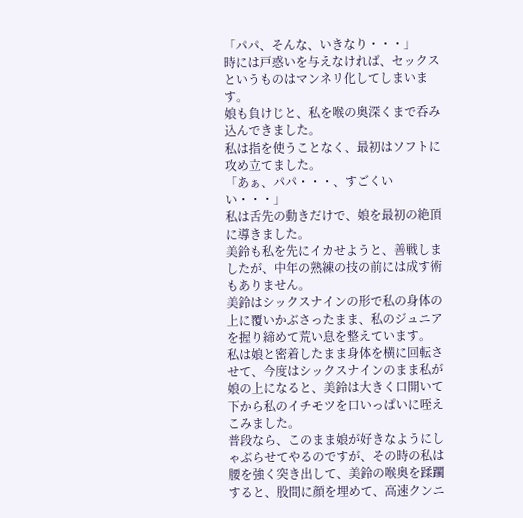「パパ、そんな、いきなり・・・」
時には戸惑いを与えなければ、セックスというものはマンネリ化してしまいます。
娘も負けじと、私を喉の奥深くまで呑み込んできました。
私は指を使うことなく、最初はソフトに攻め立てました。
「あぁ、パパ・・・、すごくいい・・・」
私は舌先の動きだけで、娘を最初の絶頂に導きました。
美鈴も私を先にイカせようと、善戦しましたが、中年の熟練の技の前には成す術もありません。
美鈴はシックスナインの形で私の身体の上に覆いかぶさったまま、私のジュニアを握り締めて荒い息を整えています。
私は娘と密着したまま身体を横に回転させて、今度はシックスナインのまま私が娘の上になると、美鈴は大きく口開いて下から私のイチモツを口いっぱいに咥えこみました。
普段なら、このまま娘が好きなようにしゃぶらせてやるのですが、その時の私は腰を強く突き出して、美鈴の喉奥を蹂躙すると、股間に顔を埋めて、高速クンニ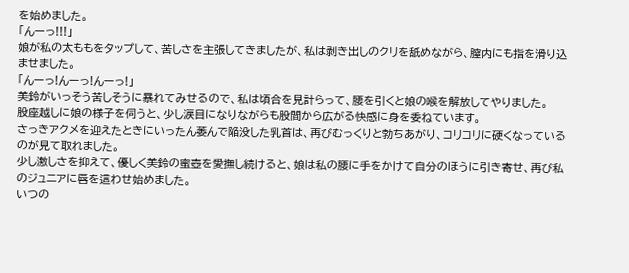を始めました。
「んーっ!!!」
娘が私の太ももをタップして、苦しさを主張してきましたが、私は剥き出しのクリを舐めながら、膣内にも指を滑り込ませました。
「んーっ!んーっ!んーっ!」
美鈴がいっそう苦しそうに暴れてみせるので、私は頃合を見計らって、腰を引くと娘の喉を解放してやりました。
股座越しに娘の様子を伺うと、少し涙目になりながらも股間から広がる快感に身を委ねています。
さっきアクメを迎えたときにいったん萎んで陥没した乳首は、再びむっくりと勃ちあがり、コリコリに硬くなっているのが見て取れました。
少し激しさを抑えて、優しく美鈴の蜜壺を愛撫し続けると、娘は私の腰に手をかけて自分のほうに引き寄せ、再び私のジュニアに唇を這わせ始めました。
いつの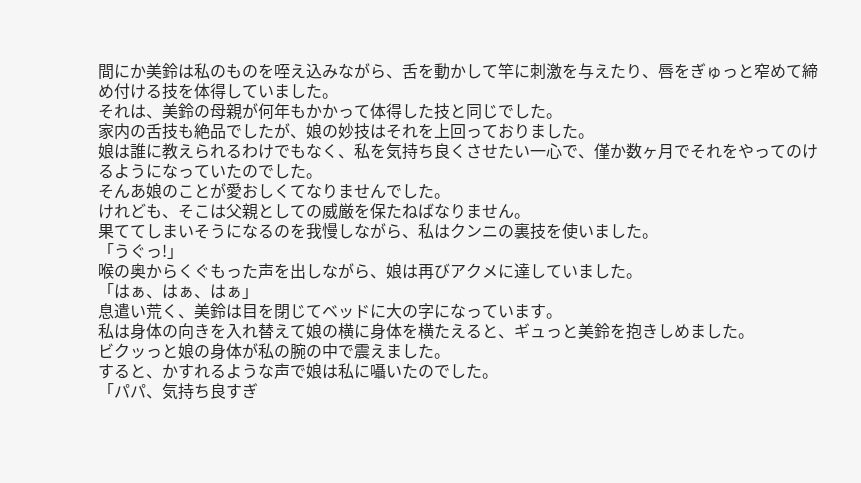間にか美鈴は私のものを咥え込みながら、舌を動かして竿に刺激を与えたり、唇をぎゅっと窄めて締め付ける技を体得していました。
それは、美鈴の母親が何年もかかって体得した技と同じでした。
家内の舌技も絶品でしたが、娘の妙技はそれを上回っておりました。
娘は誰に教えられるわけでもなく、私を気持ち良くさせたい一心で、僅か数ヶ月でそれをやってのけるようになっていたのでした。
そんあ娘のことが愛おしくてなりませんでした。
けれども、そこは父親としての威厳を保たねばなりません。
果ててしまいそうになるのを我慢しながら、私はクンニの裏技を使いました。
「うぐっ!」
喉の奥からくぐもった声を出しながら、娘は再びアクメに達していました。
「はぁ、はぁ、はぁ」
息遣い荒く、美鈴は目を閉じてベッドに大の字になっています。
私は身体の向きを入れ替えて娘の横に身体を横たえると、ギュっと美鈴を抱きしめました。
ビクッっと娘の身体が私の腕の中で震えました。
すると、かすれるような声で娘は私に囁いたのでした。
「パパ、気持ち良すぎ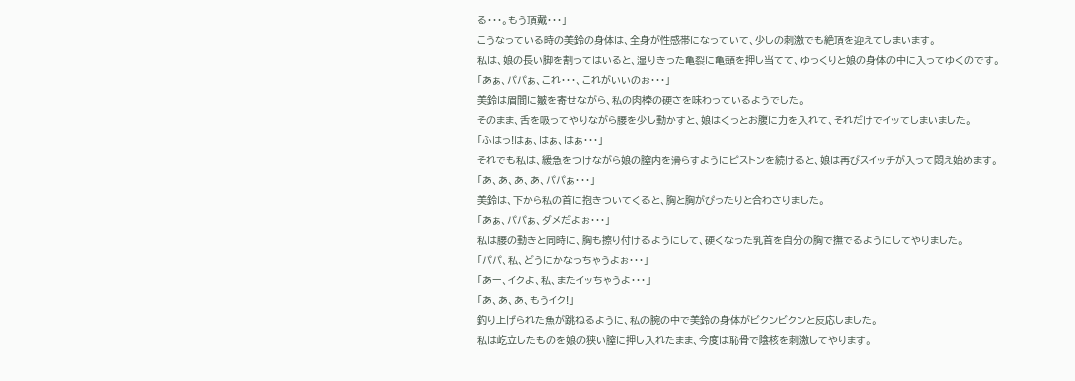る・・・。もう頂戴・・・」
こうなっている時の美鈴の身体は、全身が性感帯になっていて、少しの刺激でも絶頂を迎えてしまいます。
私は、娘の長い脚を割ってはいると、湿りきった亀裂に亀頭を押し当てて、ゆっくりと娘の身体の中に入ってゆくのです。
「あぁ、パパぁ、これ・・・、これがいいのぉ・・・」
美鈴は眉間に皺を寄せながら、私の肉棒の硬さを味わっているようでした。
そのまま、舌を吸ってやりながら腰を少し動かすと、娘はくっとお腹に力を入れて、それだけでイッてしまいました。
「ふはっ!はぁ、はぁ、はぁ・・・」
それでも私は、緩急をつけながら娘の膣内を滑らすようにピストンを続けると、娘は再びスイッチが入って悶え始めます。
「あ、あ、あ、あ、パパぁ・・・」
美鈴は、下から私の首に抱きついてくると、胸と胸がぴったりと合わさりました。
「あぁ、パパぁ、ダメだよぉ・・・」
私は腰の動きと同時に、胸も擦り付けるようにして、硬くなった乳首を自分の胸で撫でるようにしてやりました。
「パパ、私、どうにかなっちゃうよぉ・・・」
「あー、イクよ、私、またイッちゃうよ・・・」
「あ、あ、あ、もうイク!」
釣り上げられた魚が跳ねるように、私の腕の中で美鈴の身体がビクンビクンと反応しました。
私は屹立したものを娘の狭い膣に押し入れたまま、今度は恥骨で陰核を刺激してやります。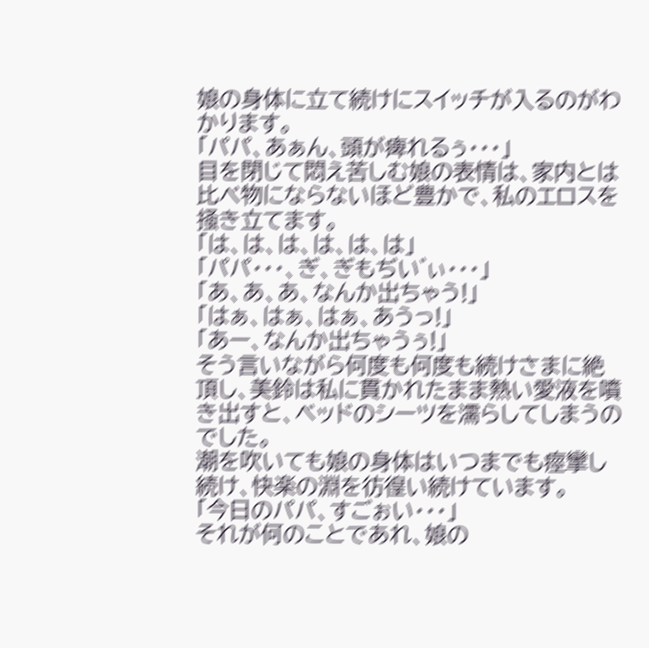娘の身体に立て続けにスイッチが入るのがわかります。
「パパ、あぁん、頭が痺れるぅ・・・」
目を閉じて悶え苦しむ娘の表情は、家内とは比べ物にならないほど豊かで、私のエロスを掻き立てます。
「は、は、は、は、は、は」
「パパ・・・、ぎ、ぎもぢい゛ぃ・・・」
「あ、あ、あ、なんか出ちゃう!」
「はぁ、はぁ、はぁ、あうっ!」
「あー、なんか出ちゃうぅ!」
そう言いながら何度も何度も続けさまに絶頂し、美鈴は私に貫かれたまま熱い愛液を噴き出すと、ベッドのシーツを濡らしてしまうのでした。
潮を吹いても娘の身体はいつまでも痙攣し続け、快楽の淵を彷徨い続けています。
「今日のパパ、すごぉい・・・」
それが何のことであれ、娘の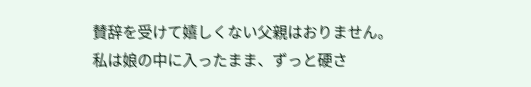賛辞を受けて嬉しくない父親はおりません。
私は娘の中に入ったまま、ずっと硬さ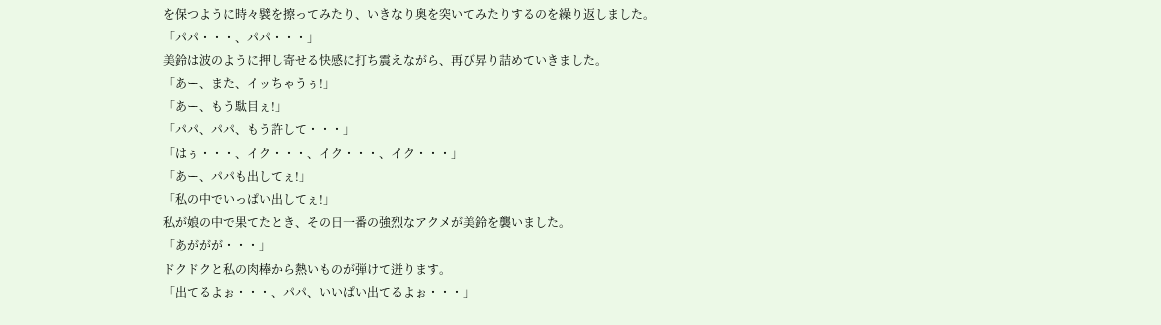を保つように時々襞を擦ってみたり、いきなり奥を突いてみたりするのを繰り返しました。
「パパ・・・、パパ・・・」
美鈴は波のように押し寄せる快感に打ち震えながら、再び昇り詰めていきました。
「あー、また、イッちゃうぅ!」
「あー、もう駄目ぇ!」
「パパ、パパ、もう許して・・・」
「はぅ・・・、イク・・・、イク・・・、イク・・・」
「あー、パパも出してぇ!」
「私の中でいっぱい出してぇ!」
私が娘の中で果てたとき、その日一番の強烈なアクメが美鈴を襲いました。
「あががが・・・」
ドクドクと私の肉棒から熱いものが弾けて迸ります。
「出てるよぉ・・・、パパ、いいぱい出てるよぉ・・・」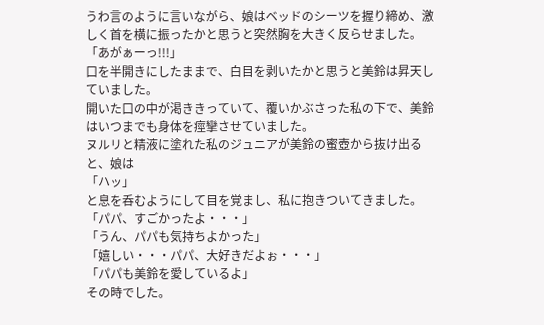うわ言のように言いながら、娘はベッドのシーツを握り締め、激しく首を横に振ったかと思うと突然胸を大きく反らせました。
「あがぁーっ!!!」
口を半開きにしたままで、白目を剥いたかと思うと美鈴は昇天していました。
開いた口の中が渇ききっていて、覆いかぶさった私の下で、美鈴はいつまでも身体を痙攣させていました。
ヌルリと精液に塗れた私のジュニアが美鈴の蜜壺から抜け出ると、娘は
「ハッ」
と息を呑むようにして目を覚まし、私に抱きついてきました。
「パパ、すごかったよ・・・」
「うん、パパも気持ちよかった」
「嬉しい・・・パパ、大好きだよぉ・・・」
「パパも美鈴を愛しているよ」
その時でした。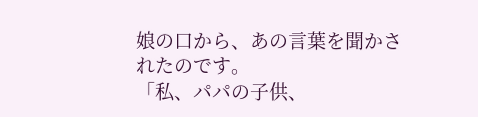娘の口から、あの言葉を聞かされたのです。
「私、パパの子供、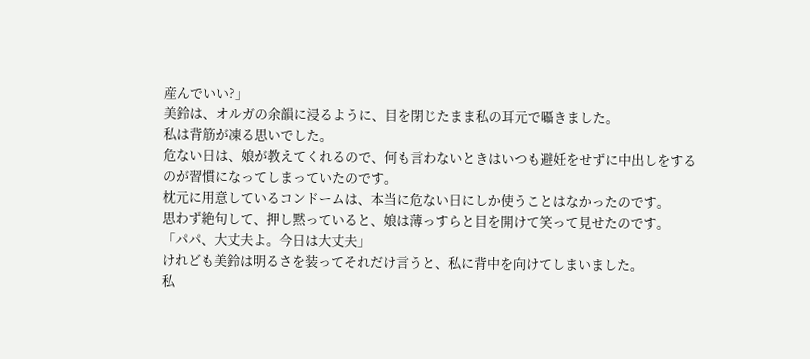産んでいい?」
美鈴は、オルガの余韻に浸るように、目を閉じたまま私の耳元で囁きました。
私は背筋が凍る思いでした。
危ない日は、娘が教えてくれるので、何も言わないときはいつも避妊をせずに中出しをするのが習慣になってしまっていたのです。
枕元に用意しているコンドームは、本当に危ない日にしか使うことはなかったのです。
思わず絶句して、押し黙っていると、娘は薄っすらと目を開けて笑って見せたのです。
「パパ、大丈夫よ。今日は大丈夫」
けれども美鈴は明るさを装ってそれだけ言うと、私に背中を向けてしまいました。
私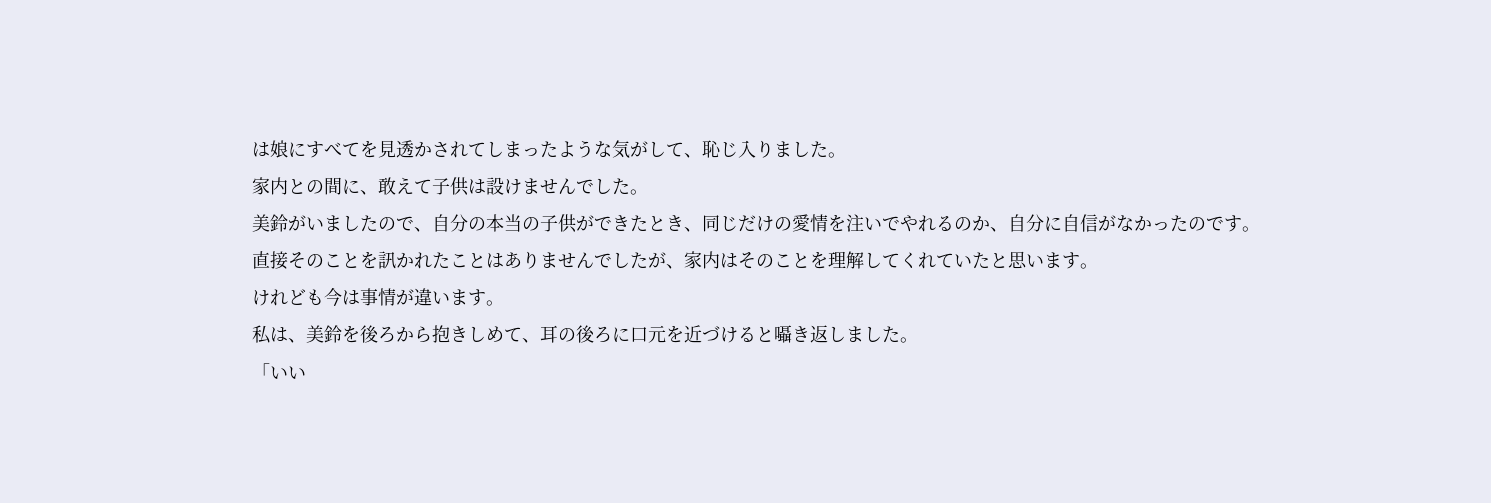は娘にすべてを見透かされてしまったような気がして、恥じ入りました。
家内との間に、敢えて子供は設けませんでした。
美鈴がいましたので、自分の本当の子供ができたとき、同じだけの愛情を注いでやれるのか、自分に自信がなかったのです。
直接そのことを訊かれたことはありませんでしたが、家内はそのことを理解してくれていたと思います。
けれども今は事情が違います。
私は、美鈴を後ろから抱きしめて、耳の後ろに口元を近づけると囁き返しました。
「いい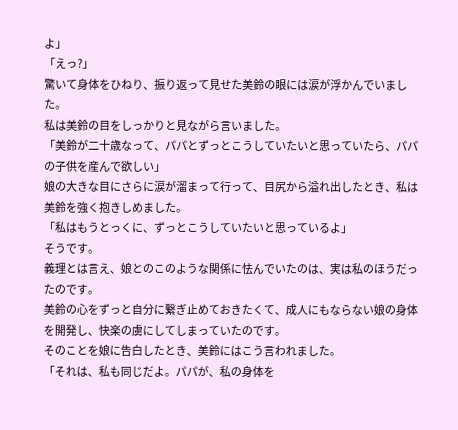よ」
「えっ?」
驚いて身体をひねり、振り返って見せた美鈴の眼には涙が浮かんでいました。
私は美鈴の目をしっかりと見ながら言いました。
「美鈴が二十歳なって、パパとずっとこうしていたいと思っていたら、パパの子供を産んで欲しい」
娘の大きな目にさらに涙が溜まって行って、目尻から溢れ出したとき、私は美鈴を強く抱きしめました。
「私はもうとっくに、ずっとこうしていたいと思っているよ」
そうです。
義理とは言え、娘とのこのような関係に怯んでいたのは、実は私のほうだったのです。
美鈴の心をずっと自分に繋ぎ止めておきたくて、成人にもならない娘の身体を開発し、快楽の虜にしてしまっていたのです。
そのことを娘に告白したとき、美鈴にはこう言われました。
「それは、私も同じだよ。パパが、私の身体を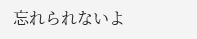忘れられないよ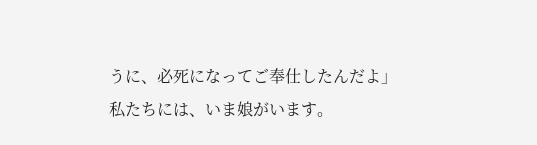うに、必死になってご奉仕したんだよ」
私たちには、いま娘がいます。